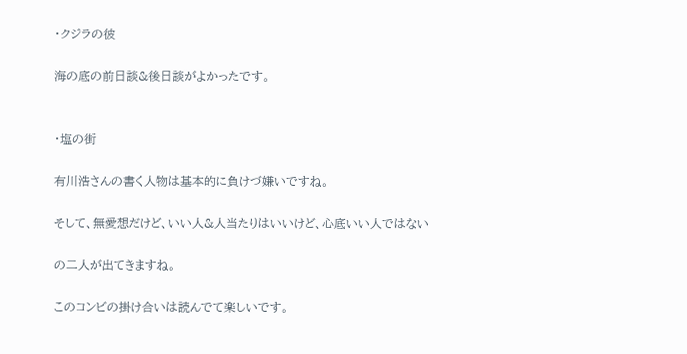・クジラの彼

海の底の前日談&後日談がよかったです。


・塩の街

有川浩さんの書く人物は基本的に負けづ嫌いですね。

そして、無愛想だけど、いい人&人当たりはいいけど、心底いい人ではない

の二人が出てきますね。

このコンビの掛け合いは読んでて楽しいです。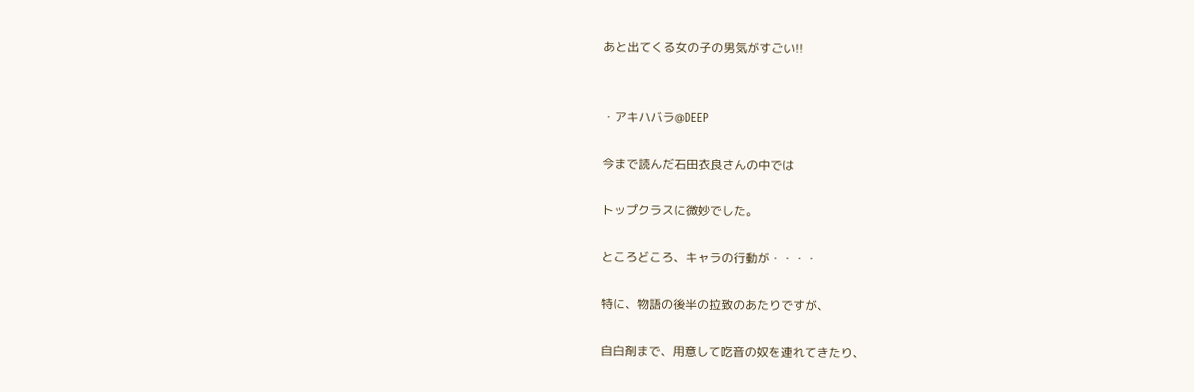あと出てくる女の子の男気がすごい!!


・アキハバラ@DEEP

今まで読んだ石田衣良さんの中では

トップクラスに微妙でした。

ところどころ、キャラの行動が・・・・

特に、物語の後半の拉致のあたりですが、

自白剤まで、用意して吃音の奴を連れてきたり、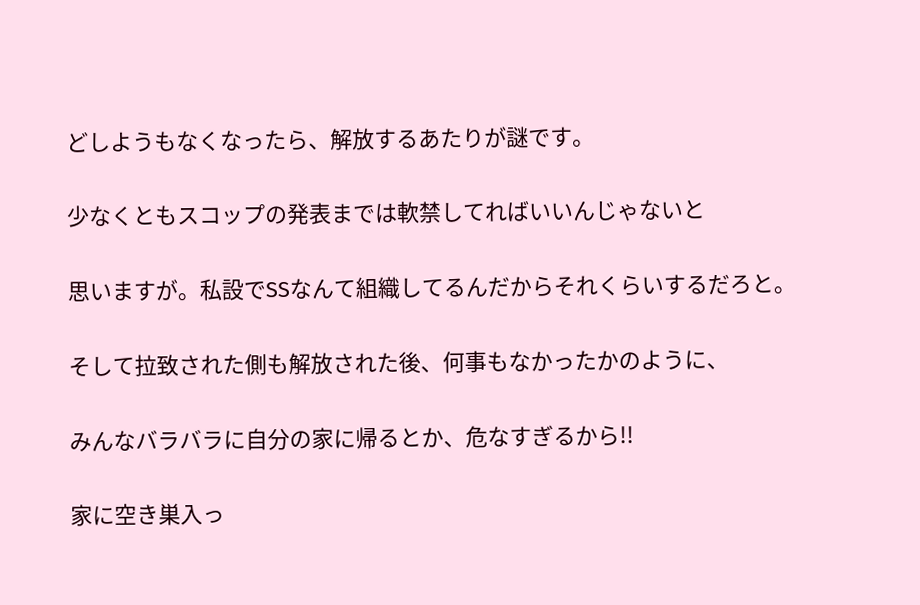どしようもなくなったら、解放するあたりが謎です。

少なくともスコップの発表までは軟禁してればいいんじゃないと

思いますが。私設でSSなんて組織してるんだからそれくらいするだろと。

そして拉致された側も解放された後、何事もなかったかのように、

みんなバラバラに自分の家に帰るとか、危なすぎるから!!

家に空き巣入っ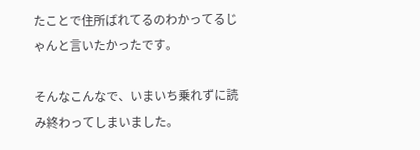たことで住所ばれてるのわかってるじゃんと言いたかったです。

そんなこんなで、いまいち乗れずに読み終わってしまいました。